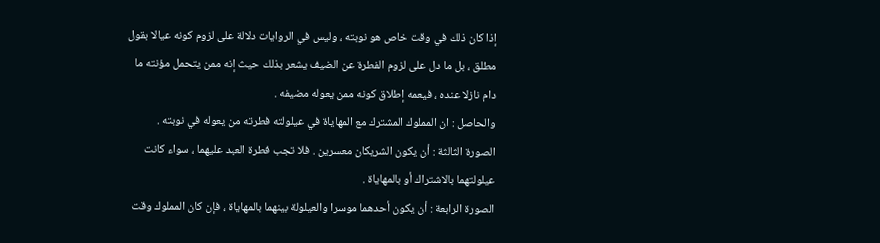إذا كان ذلك في وقت خاص هو نوبته ، وليس في الروايات دلالة على لزوم كونه عيالا بقول مطلق ، بل ما دل على لزوم الفطرة عن الضيف يشعر بذلك حيث إنه ممن يتحمل مؤنته ما دام نازلا عنده ، فيعمه إطلاق كونه ممن يعوله مضيفه .
والحاصل : ان المملوك المشترك مع المهاياة في عيلولته فطرته من يعوله في نوبته .
الصورة الثالثة : أن يكون الشريكان معسرين . فلا تجب فطرة العبد عليهما ، سواء كانت عيلولتهما بالاشتراك أو بالمهاياة .
الصورة الرابعة : أن يكون أحدهما موسرا والعيلولة بينهما بالمهاياة ، فإن كان المملوك وقت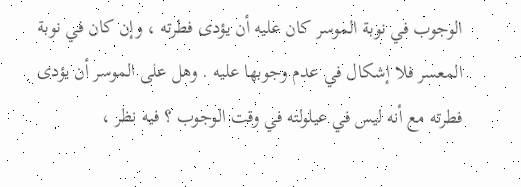الوجوب في نوبة الموسر كان عليه أن يؤدى فطرته ، وإن كان في نوبة المعسر فلا إشكال في عدم وجوبها عليه . وهل على الموسر أن يؤدى فطرته مع أنه ليس في عيلولته في وقت الوجوب ؟ فيه نظر ،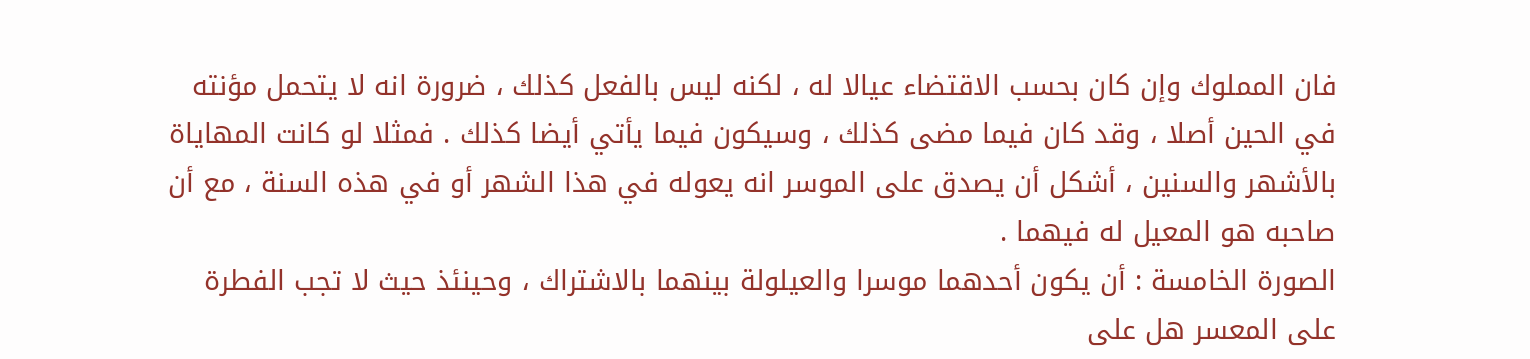فان المملوك وإن كان بحسب الاقتضاء عيالا له ، لكنه ليس بالفعل كذلك ، ضرورة انه لا يتحمل مؤنته في الحين أصلا ، وقد كان فيما مضى كذلك ، وسيكون فيما يأتي أيضا كذلك . فمثلا لو كانت المهاياة بالأشهر والسنين ، أشكل أن يصدق على الموسر انه يعوله في هذا الشهر أو في هذه السنة ، مع أن صاحبه هو المعيل له فيهما .
الصورة الخامسة : أن يكون أحدهما موسرا والعيلولة بينهما بالاشتراك ، وحينئذ حيث لا تجب الفطرة على المعسر هل على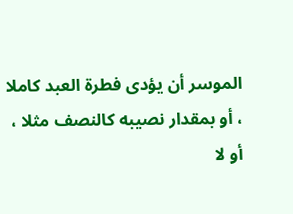الموسر أن يؤدى فطرة العبد كاملا ، أو بمقدار نصيبه كالنصف مثلا ، أو لا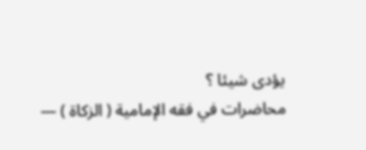يؤدى شيئا ؟
محاضرات في فقه الإمامية ( الزكاة ) —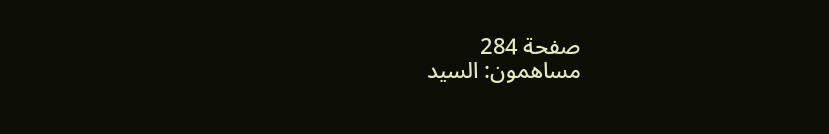صفحة 284
مساهمون: السيد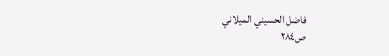فاضل الحسيني الميلاني
ص٢٨٤